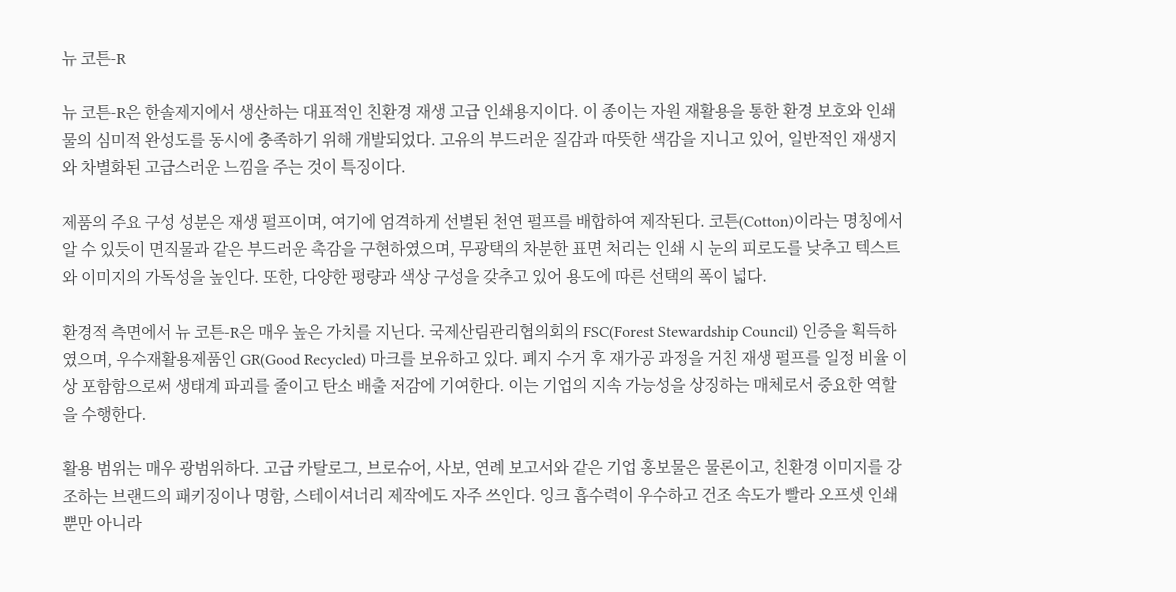뉴 코튼-R

뉴 코튼-R은 한솔제지에서 생산하는 대표적인 친환경 재생 고급 인쇄용지이다. 이 종이는 자원 재활용을 통한 환경 보호와 인쇄물의 심미적 완성도를 동시에 충족하기 위해 개발되었다. 고유의 부드러운 질감과 따뜻한 색감을 지니고 있어, 일반적인 재생지와 차별화된 고급스러운 느낌을 주는 것이 특징이다.

제품의 주요 구성 성분은 재생 펄프이며, 여기에 엄격하게 선별된 천연 펄프를 배합하여 제작된다. 코튼(Cotton)이라는 명칭에서 알 수 있듯이 면직물과 같은 부드러운 촉감을 구현하였으며, 무광택의 차분한 표면 처리는 인쇄 시 눈의 피로도를 낮추고 텍스트와 이미지의 가독성을 높인다. 또한, 다양한 평량과 색상 구성을 갖추고 있어 용도에 따른 선택의 폭이 넓다.

환경적 측면에서 뉴 코튼-R은 매우 높은 가치를 지닌다. 국제산림관리협의회의 FSC(Forest Stewardship Council) 인증을 획득하였으며, 우수재활용제품인 GR(Good Recycled) 마크를 보유하고 있다. 폐지 수거 후 재가공 과정을 거친 재생 펄프를 일정 비율 이상 포함함으로써 생태계 파괴를 줄이고 탄소 배출 저감에 기여한다. 이는 기업의 지속 가능성을 상징하는 매체로서 중요한 역할을 수행한다.

활용 범위는 매우 광범위하다. 고급 카탈로그, 브로슈어, 사보, 연례 보고서와 같은 기업 홍보물은 물론이고, 친환경 이미지를 강조하는 브랜드의 패키징이나 명함, 스테이셔너리 제작에도 자주 쓰인다. 잉크 흡수력이 우수하고 건조 속도가 빨라 오프셋 인쇄뿐만 아니라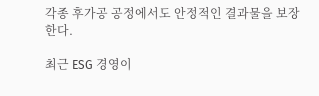각종 후가공 공정에서도 안정적인 결과물을 보장한다.

최근 ESG 경영이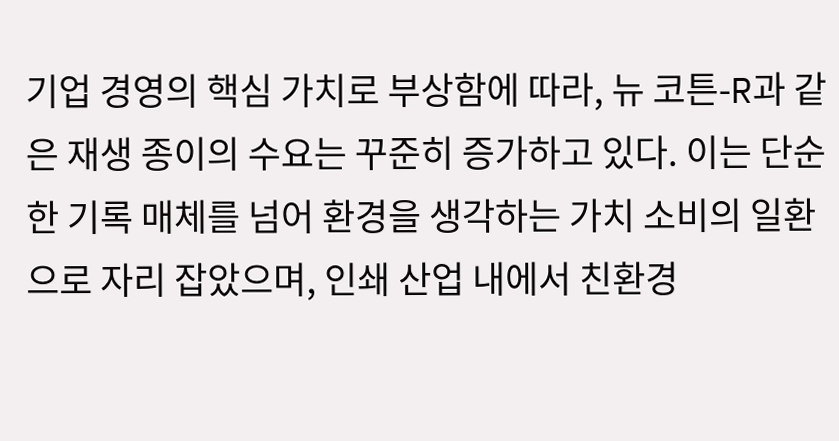기업 경영의 핵심 가치로 부상함에 따라, 뉴 코튼-R과 같은 재생 종이의 수요는 꾸준히 증가하고 있다. 이는 단순한 기록 매체를 넘어 환경을 생각하는 가치 소비의 일환으로 자리 잡았으며, 인쇄 산업 내에서 친환경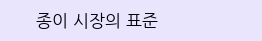종이 시장의 표준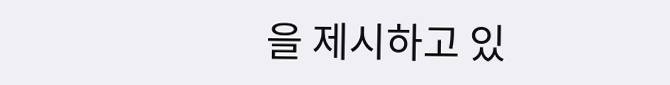을 제시하고 있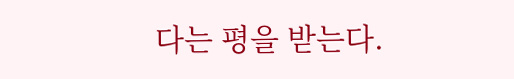다는 평을 받는다.